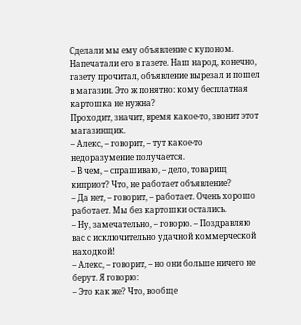Сделали мы ему объявление с купоном. Напечатали его в газете. Наш народ, конечно, газету прочитал, объявление вырезал и пошел в магазин. Это ж понятно: кому бесплатная картошка не нужна?
Проходит, значит, время какое-то, звонит этот магазинщик.
– Алекс, – говорит, – тут какое-то недоразумение получается.
– В чем, – спрашиваю, – дело, товарищ киприот? Что, не работает объявление?
– Да нет, – говорит, – работает. Очень хорошо работает. Мы без картошки остались.
– Ну, замечательно, – говорю. – Поздравляю вас с исключительно удачной коммерческой находкой!
– Алекс, – говорит, – но они больше ничего не берут. Я говорю:
– Это как же? Что, вообще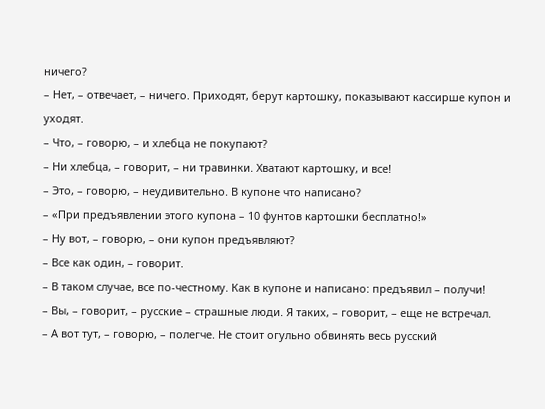ничего?
– Нет, – отвечает, – ничего. Приходят, берут картошку, показывают кассирше купон и уходят.
– Что, – говорю, – и хлебца не покупают?
– Ни хлебца, – говорит, – ни травинки. Хватают картошку, и все!
– Это, – говорю, – неудивительно. В купоне что написано?
– «При предъявлении этого купона – 10 фунтов картошки бесплатно!»
– Ну вот, – говорю, – они купон предъявляют?
– Все как один, – говорит.
– В таком случае, все по-честному. Как в купоне и написано: предъявил – получи!
– Вы, – говорит, – русские – страшные люди. Я таких, – говорит, – еще не встречал.
– А вот тут, – говорю, – полегче. Не стоит огульно обвинять весь русский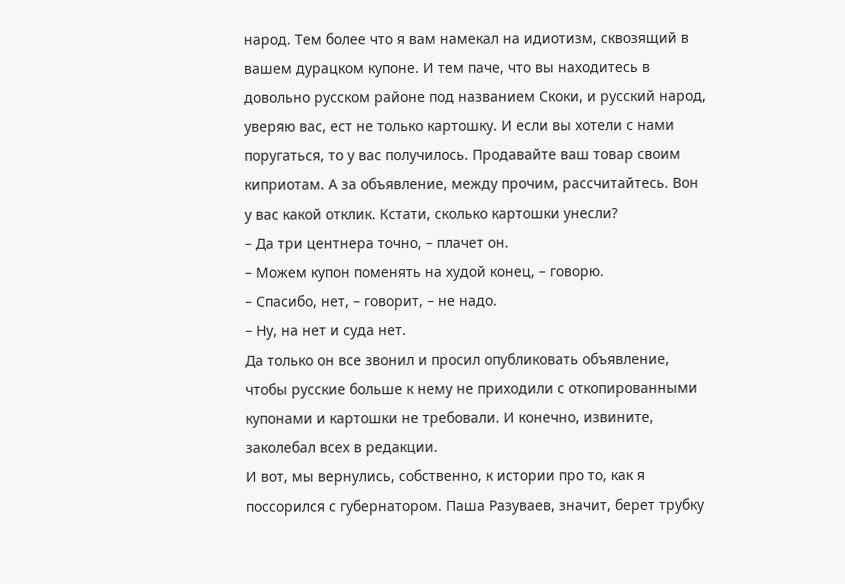народ. Тем более что я вам намекал на идиотизм, сквозящий в вашем дурацком купоне. И тем паче, что вы находитесь в довольно русском районе под названием Скоки, и русский народ, уверяю вас, ест не только картошку. И если вы хотели с нами поругаться, то у вас получилось. Продавайте ваш товар своим киприотам. А за объявление, между прочим, рассчитайтесь. Вон у вас какой отклик. Кстати, сколько картошки унесли?
– Да три центнера точно, – плачет он.
– Можем купон поменять на худой конец, – говорю.
– Спасибо, нет, – говорит, – не надо.
– Ну, на нет и суда нет.
Да только он все звонил и просил опубликовать объявление, чтобы русские больше к нему не приходили с откопированными купонами и картошки не требовали. И конечно, извините, заколебал всех в редакции.
И вот, мы вернулись, собственно, к истории про то, как я поссорился с губернатором. Паша Разуваев, значит, берет трубку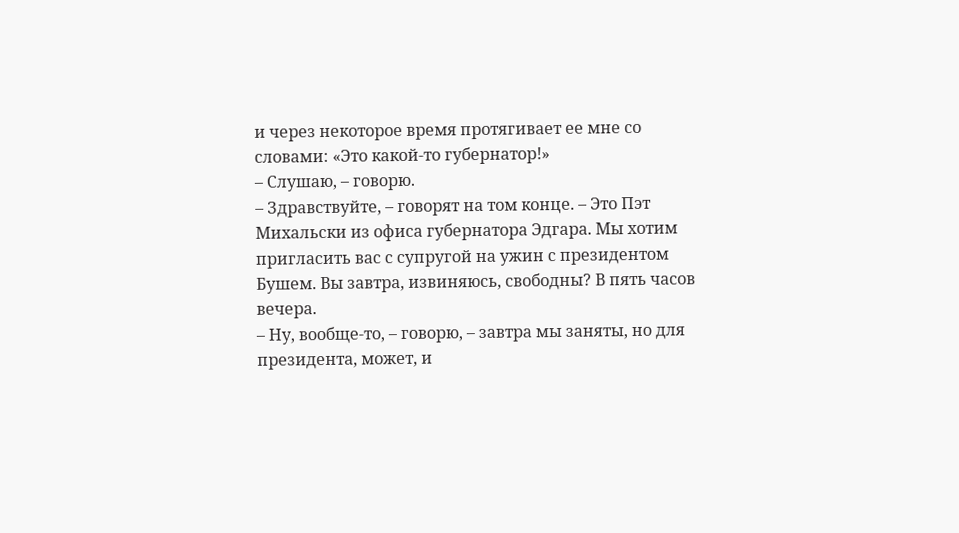и через некоторое время протягивает ее мне со словами: «Это какой-то губернатор!»
– Слушаю, – говорю.
– Здравствуйте, – говорят на том конце. – Это Пэт Михальски из офиса губернатора Эдгара. Мы хотим пригласить вас с супругой на ужин с президентом Бушем. Вы завтра, извиняюсь, свободны? В пять часов вечера.
– Ну, вообще-то, – говорю, – завтра мы заняты, но для президента, может, и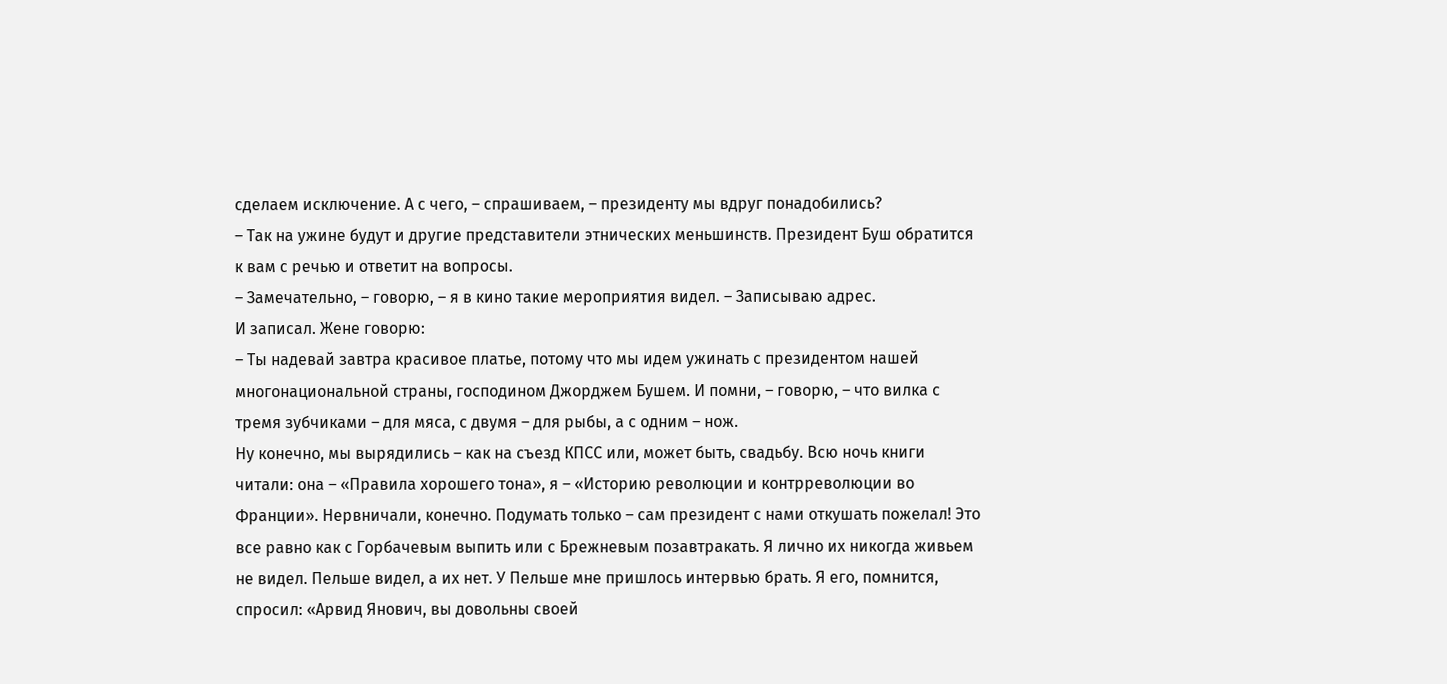сделаем исключение. А с чего, – спрашиваем, – президенту мы вдруг понадобились?
– Так на ужине будут и другие представители этнических меньшинств. Президент Буш обратится к вам с речью и ответит на вопросы.
– Замечательно, – говорю, – я в кино такие мероприятия видел. – Записываю адрес.
И записал. Жене говорю:
– Ты надевай завтра красивое платье, потому что мы идем ужинать с президентом нашей многонациональной страны, господином Джорджем Бушем. И помни, – говорю, – что вилка с тремя зубчиками – для мяса, с двумя – для рыбы, а с одним – нож.
Ну конечно, мы вырядились – как на съезд КПСС или, может быть, свадьбу. Всю ночь книги читали: она – «Правила хорошего тона», я – «Историю революции и контрреволюции во Франции». Нервничали, конечно. Подумать только – сам президент с нами откушать пожелал! Это все равно как с Горбачевым выпить или с Брежневым позавтракать. Я лично их никогда живьем не видел. Пельше видел, а их нет. У Пельше мне пришлось интервью брать. Я его, помнится, спросил: «Арвид Янович, вы довольны своей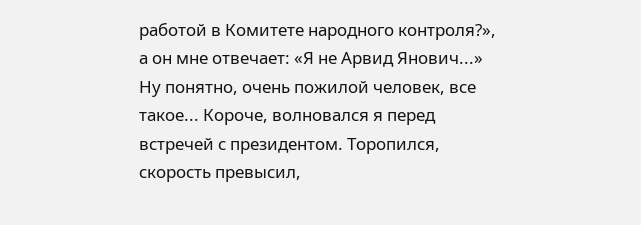работой в Комитете народного контроля?», а он мне отвечает: «Я не Арвид Янович...» Ну понятно, очень пожилой человек, все такое... Короче, волновался я перед встречей с президентом. Торопился, скорость превысил,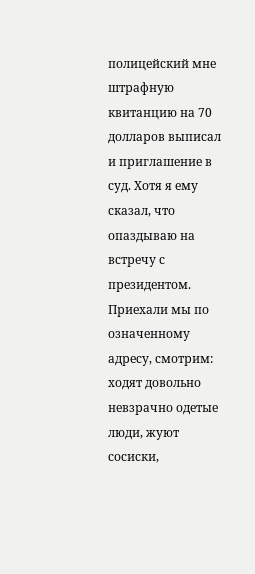полицейский мне штрафную квитанцию на 70 долларов выписал и приглашение в суд. Хотя я ему сказал, что опаздываю на встречу с президентом.
Приехали мы по означенному адресу, смотрим: ходят довольно невзрачно одетые люди, жуют сосиски,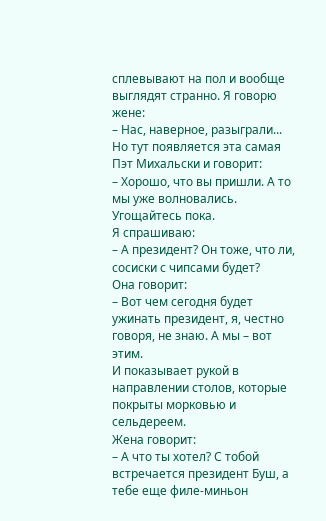сплевывают на пол и вообще выглядят странно. Я говорю жене:
– Нас, наверное, разыграли...
Но тут появляется эта самая Пэт Михальски и говорит:
– Хорошо, что вы пришли. А то мы уже волновались. Угощайтесь пока.
Я спрашиваю:
– А президент? Он тоже, что ли, сосиски с чипсами будет?
Она говорит:
– Вот чем сегодня будет ужинать президент, я, честно говоря, не знаю. А мы – вот этим.
И показывает рукой в направлении столов, которые покрыты морковью и сельдереем.
Жена говорит:
– А что ты хотел? С тобой встречается президент Буш, а тебе еще филе-миньон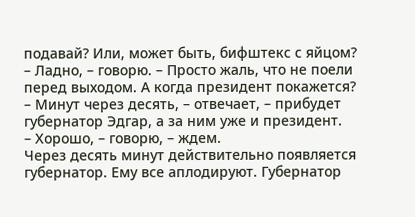подавай? Или, может быть, бифштекс с яйцом?
– Ладно, – говорю. – Просто жаль, что не поели перед выходом. А когда президент покажется?
– Минут через десять, – отвечает, – прибудет губернатор Эдгар, а за ним уже и президент.
– Хорошо, – говорю, – ждем.
Через десять минут действительно появляется губернатор. Ему все аплодируют. Губернатор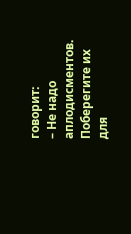говорит:
– Не надо аплодисментов. Поберегите их для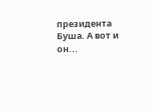президента Буша. А вот и он...